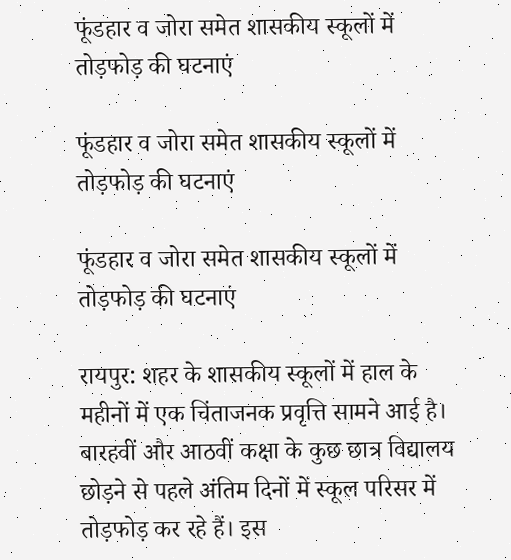फूंडहार व जोरा समेत शासकीय स्कूलों में तोड़फोड़ की घटनाएं

फूंडहार व जोरा समेत शासकीय स्कूलों में तोड़फोड़ की घटनाएं

फूंडहार व जोरा समेत शासकीय स्कूलों में तोड़फोड़ की घटनाएं

रायपुर: शहर के शासकीय स्कूलों में हाल के महीनों में एक चिंताजनक प्रवृत्ति सामने आई है। बारहवीं और आठवीं कक्षा के कुछ छात्र विद्यालय छोड़ने से पहले अंतिम दिनों में स्कूल परिसर में तोड़फोड़ कर रहे हैं। इस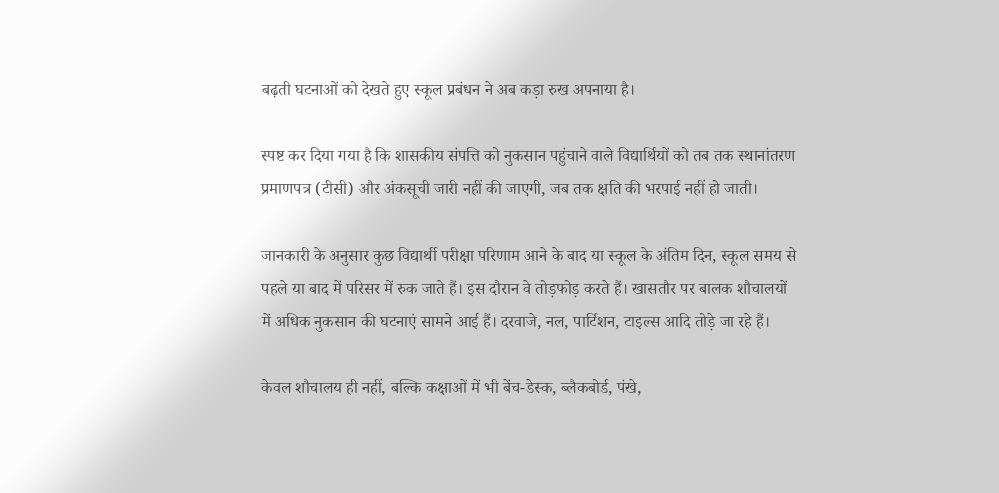बढ़ती घटनाओं को देखते हुए स्कूल प्रबंधन ने अब कड़ा रुख अपनाया है।

स्पष्ट कर दिया गया है कि शासकीय संपत्ति को नुकसान पहुंचाने वाले विद्यार्थियों को तब तक स्थानांतरण प्रमाणपत्र (टीसी) और अंकसूची जारी नहीं की जाएगी, जब तक क्षति की भरपाई नहीं हो जाती।

जानकारी के अनुसार कुछ विद्यार्थी परीक्षा परिणाम आने के बाद या स्कूल के अंतिम दिन, स्कूल समय से पहले या बाद में परिसर में रुक जाते हैं। इस दौरान वे तोड़फोड़ करते हैं। खासतौर पर बालक शौचालयों में अधिक नुकसान की घटनाएं सामने आई हैं। दरवाजे, नल, पार्टिशन, टाइल्स आदि तोड़े जा रहे हैं।

केवल शौचालय ही नहीं, बल्कि कक्षाओं में भी बेंच-डेस्क, ब्लैकबोर्ड, पंखे,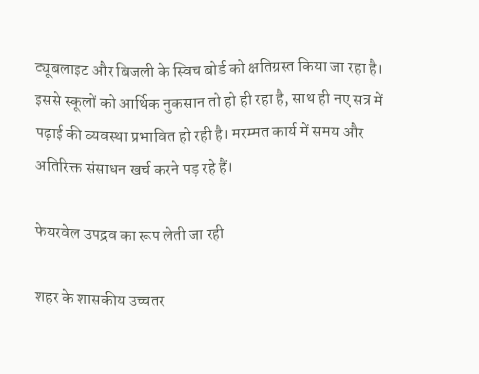ट्यूबलाइट और बिजली के स्विच बोर्ड को क्षतिग्रस्त किया जा रहा है। इससे स्कूलों को आर्थिक नुकसान तो हो ही रहा है, साथ ही नए सत्र में पढ़ाई की व्यवस्था प्रभावित हो रही है। मरम्मत कार्य में समय और अतिरिक्त संसाधन खर्च करने पड़ रहे हैं।

फेयरवेल उपद्रव का रूप लेती जा रही

शहर के शासकीय उच्चतर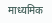माध्यमिक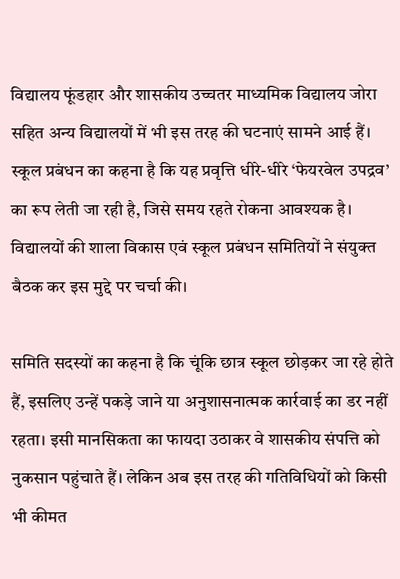विद्यालय फूंडहार और शासकीय उच्चतर माध्यमिक विद्यालय जोरा सहित अन्य विद्यालयों में भी इस तरह की घटनाएं सामने आई हैं। स्कूल प्रबंधन का कहना है कि यह प्रवृत्ति धीरे-धीरे ‘फेयरवेल उपद्रव’ का रूप लेती जा रही है, जिसे समय रहते रोकना आवश्यक है। विद्यालयों की शाला विकास एवं स्कूल प्रबंधन समितियों ने संयुक्त बैठक कर इस मुद्दे पर चर्चा की।

समिति सदस्यों का कहना है कि चूंकि छात्र स्कूल छोड़कर जा रहे होते हैं, इसलिए उन्हें पकड़े जाने या अनुशासनात्मक कार्रवाई का डर नहीं रहता। इसी मानसिकता का फायदा उठाकर वे शासकीय संपत्ति को नुकसान पहुंचाते हैं। लेकिन अब इस तरह की गतिविधियों को किसी भी कीमत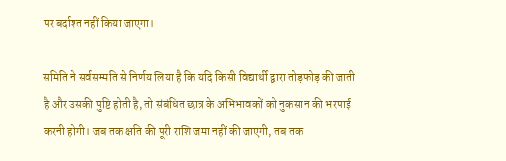पर बर्दाश्त नहीं किया जाएगा।

समिति ने सर्वसम्मति से निर्णय लिया है कि यदि किसी विद्यार्थी द्वारा तोड़फोड़ की जाती है और उसकी पुष्टि होती है, तो संबंधित छात्र के अभिभावकों को नुकसान की भरपाई करनी होगी। जब तक क्षति की पूरी राशि जमा नहीं की जाएगी, तब तक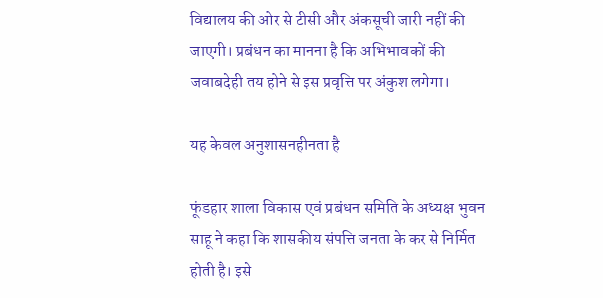विद्यालय की ओर से टीसी और अंकसूची जारी नहीं की जाएगी। प्रबंधन का मानना है कि अभिभावकों की जवाबदेही तय होने से इस प्रवृत्ति पर अंकुश लगेगा।

यह केवल अनुशासनहीनता है

फूंडहार शाला विकास एवं प्रबंधन समिति के अध्यक्ष भुवन साहू ने कहा कि शासकीय संपत्ति जनता के कर से निर्मित होती है। इसे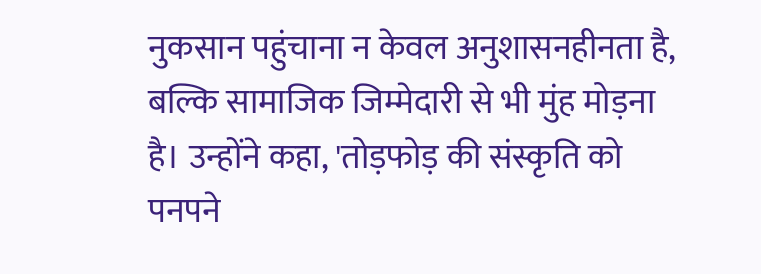नुकसान पहुंचाना न केवल अनुशासनहीनता है, बल्कि सामाजिक जिम्मेदारी से भी मुंह मोड़ना है। उन्होंने कहा, 'तोड़फोड़ की संस्कृति को पनपने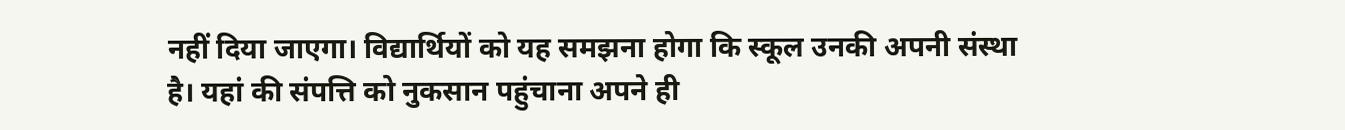नहीं दिया जाएगा। विद्यार्थियों को यह समझना होगा कि स्कूल उनकी अपनी संस्था है। यहां की संपत्ति को नुकसान पहुंचाना अपने ही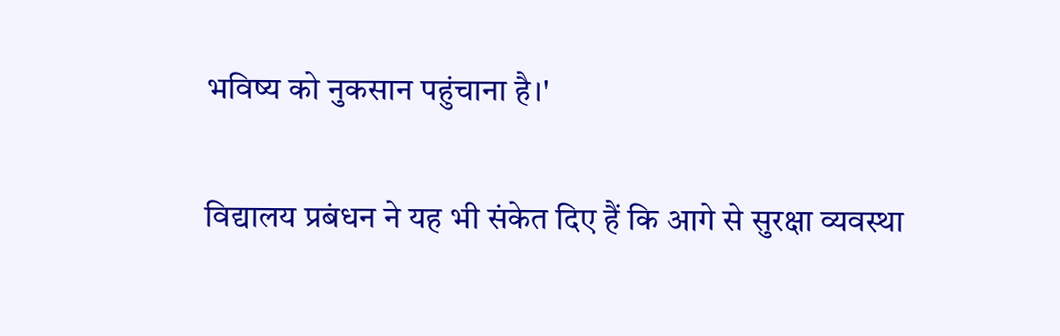भविष्य को नुकसान पहुंचाना है।'

विद्यालय प्रबंधन ने यह भी संकेत दिए हैं कि आगे से सुरक्षा व्यवस्था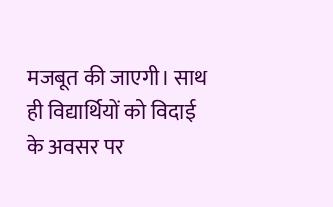मजबूत की जाएगी। साथ ही विद्यार्थियों को विदाई के अवसर पर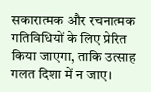सकारात्मक और रचनात्मक गतिविधियों के लिए प्रेरित किया जाएगा, ताकि उत्साह गलत दिशा में न जाए।